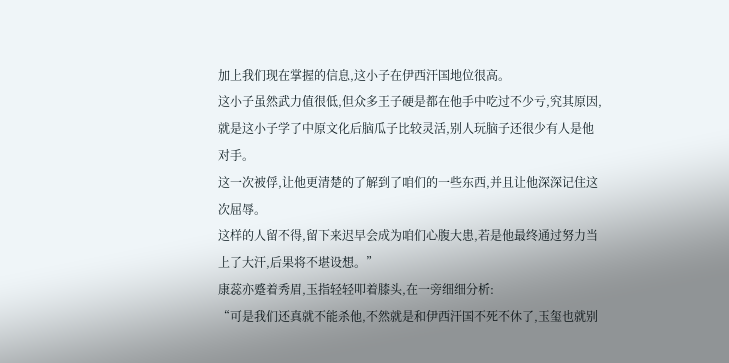加上我们现在掌握的信息,这小子在伊西汗国地位很高。
这小子虽然武力值很低,但众多王子硬是都在他手中吃过不少亏,究其原因,就是这小子学了中原文化后脑瓜子比较灵活,别人玩脑子还很少有人是他对手。
这一次被俘,让他更清楚的了解到了咱们的一些东西,并且让他深深记住这次屈辱。
这样的人留不得,留下来迟早会成为咱们心腹大患,若是他最终通过努力当上了大汗,后果将不堪设想。”
康蕊亦蹙着秀眉,玉指轻轻叩着膝头,在一旁细细分析:
“可是我们还真就不能杀他,不然就是和伊西汗国不死不休了,玉玺也就别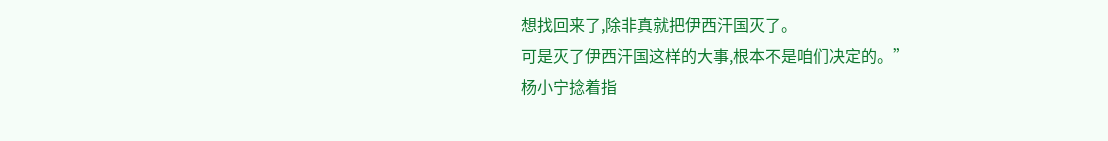想找回来了,除非真就把伊西汗国灭了。
可是灭了伊西汗国这样的大事,根本不是咱们决定的。”
杨小宁捻着指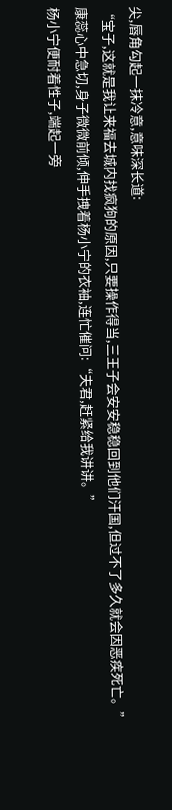尖,唇角勾起一抹冷意,意味深长道:
“宝子,这就是我让来福去城内找疯狗的原因,只要操作得当,三王子会安安稳稳回到他们汗国,但过不了多久就会因恶疾死亡。”
康蕊心中急切,身子微微前倾,伸手拽着杨小宁的衣袖,连忙催问:“夫君,赶紧给我讲讲。”
杨小宁便耐着性子,端起一旁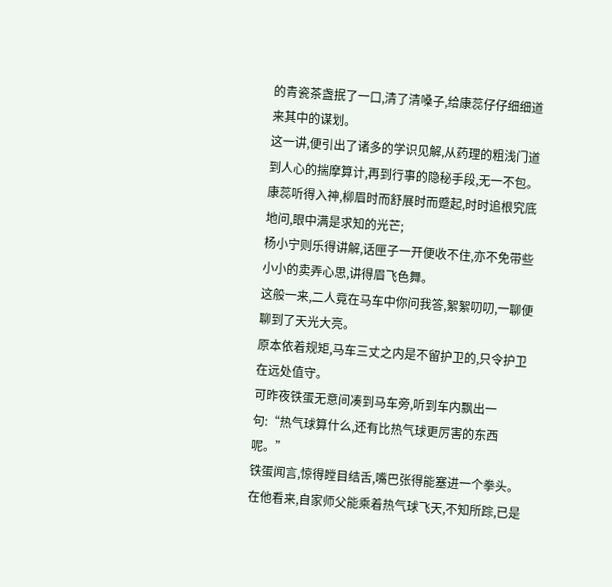的青瓷茶盏抿了一口,清了清嗓子,给康蕊仔仔细细道来其中的谋划。
这一讲,便引出了诸多的学识见解,从药理的粗浅门道到人心的揣摩算计,再到行事的隐秘手段,无一不包。
康蕊听得入神,柳眉时而舒展时而蹙起,时时追根究底地问,眼中满是求知的光芒;
杨小宁则乐得讲解,话匣子一开便收不住,亦不免带些小小的卖弄心思,讲得眉飞色舞。
这般一来,二人竟在马车中你问我答,絮絮叨叨,一聊便聊到了天光大亮。
原本依着规矩,马车三丈之内是不留护卫的,只令护卫在远处值守。
可昨夜铁蛋无意间凑到马车旁,听到车内飘出一句:“热气球算什么,还有比热气球更厉害的东西呢。”
铁蛋闻言,惊得瞠目结舌,嘴巴张得能塞进一个拳头。
在他看来,自家师父能乘着热气球飞天,不知所踪,已是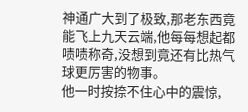神通广大到了极致,那老东西竟能飞上九天云端,他每每想起都啧啧称奇,没想到竟还有比热气球更厉害的物事。
他一时按捺不住心中的震惊,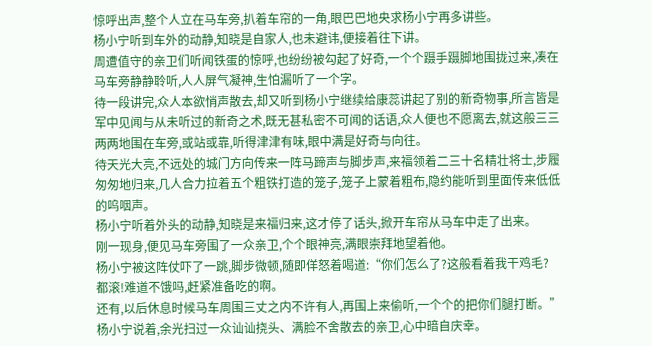惊呼出声,整个人立在马车旁,扒着车帘的一角,眼巴巴地央求杨小宁再多讲些。
杨小宁听到车外的动静,知晓是自家人,也未避讳,便接着往下讲。
周遭值守的亲卫们听闻铁蛋的惊呼,也纷纷被勾起了好奇,一个个蹑手蹑脚地围拢过来,凑在马车旁静静聆听,人人屏气凝神,生怕漏听了一个字。
待一段讲完,众人本欲悄声散去,却又听到杨小宁继续给康蕊讲起了别的新奇物事,所言皆是军中见闻与从未听过的新奇之术,既无甚私密不可闻的话语,众人便也不愿离去,就这般三三两两地围在车旁,或站或靠,听得津津有味,眼中满是好奇与向往。
待天光大亮,不远处的城门方向传来一阵马蹄声与脚步声,来福领着二三十名精壮将士,步履匆匆地归来,几人合力拉着五个粗铁打造的笼子,笼子上蒙着粗布,隐约能听到里面传来低低的呜咽声。
杨小宁听着外头的动静,知晓是来福归来,这才停了话头,掀开车帘从马车中走了出来。
刚一现身,便见马车旁围了一众亲卫,个个眼神亮,满眼崇拜地望着他。
杨小宁被这阵仗吓了一跳,脚步微顿,随即佯怒着喝道:“你们怎么了?这般看着我干鸡毛?
都滚!难道不饿吗,赶紧准备吃的啊。
还有,以后休息时候马车周围三丈之内不许有人,再围上来偷听,一个个的把你们腿打断。”
杨小宁说着,余光扫过一众讪讪挠头、满脸不舍散去的亲卫,心中暗自庆幸。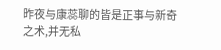昨夜与康蕊聊的皆是正事与新奇之术,并无私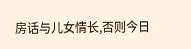房话与儿女情长,否则今日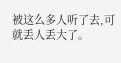被这么多人听了去,可就丢人丢大了。